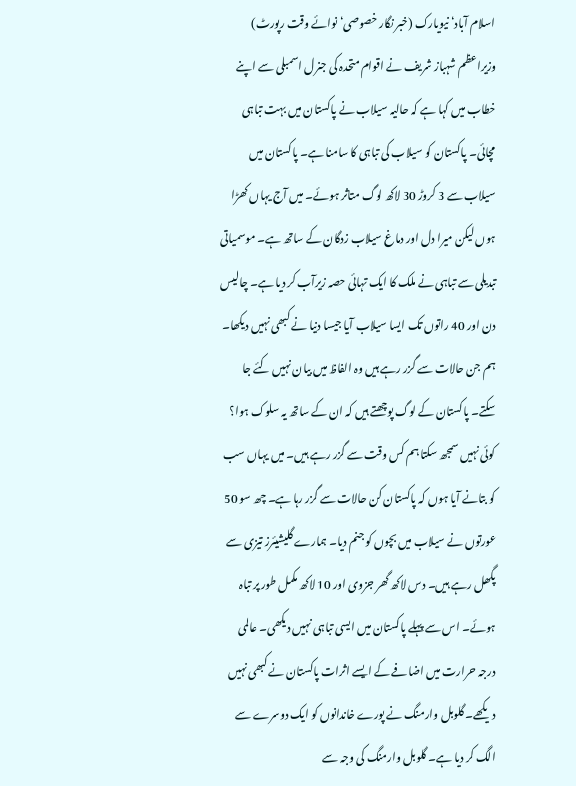اسلام آباد‘ نیویارک (خبر نگار خصوصی‘ نوائے وقت رپورٹ) وزیراعظم شہباز شریف نے اقوام متحدہ کی جنرل اسمبلی سے اپنے خطاب میں کہا ہے کہ حالیہ سیلاب نے پاکستان میں بہت تباہی مچائی۔ پاکستان کو سیلاب کی تباہی کا سامنا ہے۔ پاکستان میں سیلاب سے 3 کروڑ 30 لاکھ لوگ متاثر ہوئے۔ میں آج یہاں کھڑا ہوں لیکن میرا دل اور دماغ سیلاب زدگان کے ساتھ ہے۔ موسمیاتی تبدیلی سے تباہی نے ملک کا ایک تہائی حصہ زیرآب کر دیا ہے۔ چالیس دن اور 40 راتوں تک ایسا سیلاب آیا جیسا دنیا نے کبھی نہیں دیکھا۔ ہم جن حالات سے گزر رہے ہیں وہ الفاظ میں بیان نہیں کئے جا سکتے۔ پاکستان کے لوگ پوچھتے ہیں کہ ان کے ساتھ یہ سلوک ہوا؟ کوئی نہیں سمجھ سکتا ہم کس وقت سے گزر رہے ہیں۔ میں یہاں سب کو بتانے آیا ہوں کہ پاکستان کن حالات سے گزر رہا ہے۔ چھ سو 50 عورتوں نے سیلاب میں بچوں کو جنم دیا۔ ہمارے گلیشیئرز تیزی سے پگھل رہے ہیں۔ دس لاکھ گھر جزوی اور 10 لاکھ مکمل طور پر تباہ ہوئے۔ اس سے پہلے پاکستان میں ایسی تباہی نہیں دیکھی۔ عالمی درجہ حرارت میں اضافے کے ایسے اثرات پاکستان نے کبھی نہیں دیکھے۔ گلوبل وارمنگ نے پورے خاندانوں کو ایک دوسرے سے الگ کر دیا ہے۔ گلوبل وارمنگ کی وجہ سے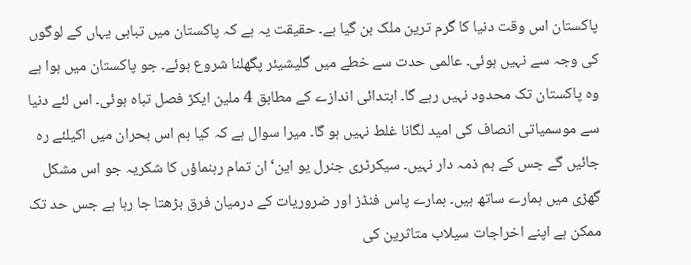پاکستان اس وقت دنیا کا گرم ترین ملک بن گیا ہے۔ حقیقت یہ ہے کہ پاکستان میں تباہی یہاں کے لوگوں کی وجہ سے نہیں ہوئی۔ عالمی حدت سے خطے میں گلیشیئر پگھلنا شروع ہوئے۔ جو پاکستان میں ہوا ہے وہ پاکستان تک محدود نہیں رہے گا۔ ابتدائی اندازے کے مطابق 4 ملین ایکڑ فصل تباہ ہوئی۔ اس لئے دنیا سے موسمیاتی انصاف کی امید لگانا غلط نہیں ہو گا۔ میرا سوال ہے کہ کیا ہم اس بحران میں اکیلئے رہ جائیں گے جس کے ہم ذمہ دار نہیں۔ سیکرٹری جنرل یو این‘ ان تمام رہنماؤں کا شکریہ جو اس مشکل گھڑی میں ہمارے ساتھ ہیں۔ ہمارے پاس فنڈز اور ضروریات کے درمیان فرق بڑھتا جا رہا ہے جس حد تک ممکن ہے اپنے اخراجات سیلاب متاثرین کی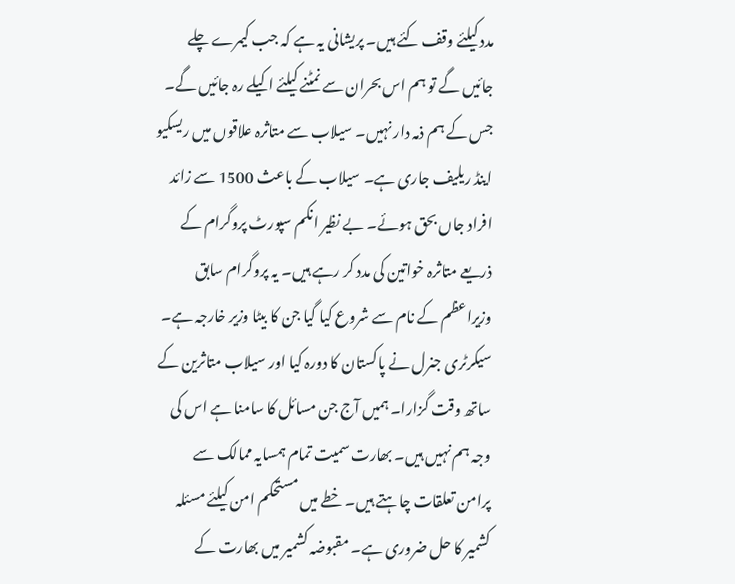مدد کیلئے وقف کئے ہیں۔ پریشانی یہ ہے کہ جب کیمرے چلے جائیں گے تو ہم اس بحران سے نمٹنے کیلئے اکیلے رہ جائیں گے۔ جس کے ہم ذمہ دار نہیں۔ سیلاب سے متاثرہ علاقوں میں ریسکیو اینڈ ریلیف جاری ہے۔ سیلاب کے باعث 1500 سے زائد افراد جاں بحق ہوئے۔ بے نظیر انکم سپورٹ پروگرام کے ذریعے متاثرہ خواتین کی مدد کر رہے ہیں۔ یہ پروگرام سابق وزیراعظم کے نام سے شروع کیا گیا جن کا بیٹا وزیر خارجہ ہے۔ سیکرٹری جنرل نے پاکستان کا دورہ کیا اور سیلاب متاثرین کے ساتھ وقت گزارا۔ ہمیں آج جن مسائل کا سامنا ہے اس کی وجہ ہم نہیں ہیں۔ بھارت سمیت تمام ہمسایہ ممالک سے پرامن تعلقات چاہتے ہیں۔ خطے میں مستحکم امن کیلئے مسئلہ کشمیر کا حل ضروری ہے۔ مقبوضہ کشمیر میں بھارت کے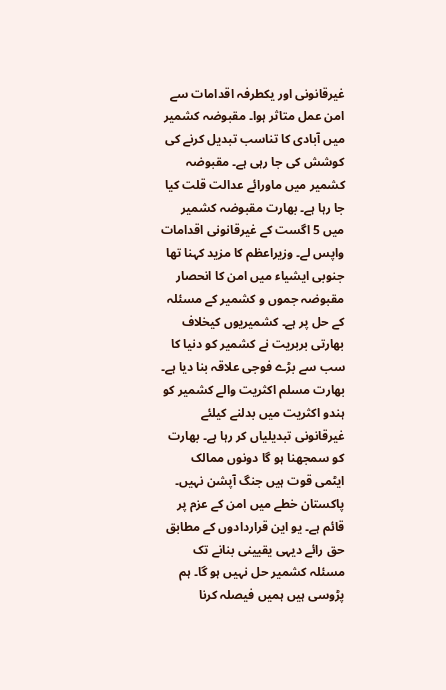غیرقانونی اور یکطرفہ اقدامات سے امن عمل متاثر ہوا۔ مقبوضہ کشمیر میں آبادی کا تناسب تبدیل کرنے کی کوشش کی جا رہی ہے۔ مقبوضہ کشمیر میں ماورائے عدالت قلت کیا جا رہا ہے۔ بھارت مقبوضہ کشمیر میں 5 اگست کے غیرقانونی اقدامات واپس لے۔ وزیراعظم کا مزید کہنا تھا جنوبی ایشیاء میں امن کا انحصار مقبوضہ جموں و کشمیر کے مسئلہ کے حل پر ہے۔ کشمیریوں کیخلاف بھارتی بربریت نے کشمیر کو دنیا کا سب سے بڑے فوجی علاقہ بنا دیا ہے۔ بھارت مسلم اکثریت والے کشمیر کو ہندو اکثریت میں بدلنے کیلئے غیرقانونی تبدیلیاں کر رہا ہے۔ بھارت کو سمجھنا ہو گا دونوں ممالک ایٹمی قوت ہیں جنگ آپشن نہیں۔ پاکستان خطے میں امن کے عزم پر قائم ہے۔ یو این قراردادوں کے مطابق حق رائے دیہی یقیینی بنانے تک مسئلہ کشمیر حل نہیں ہو گا۔ ہم پڑوسی ہیں ہمیں فیصلہ کرنا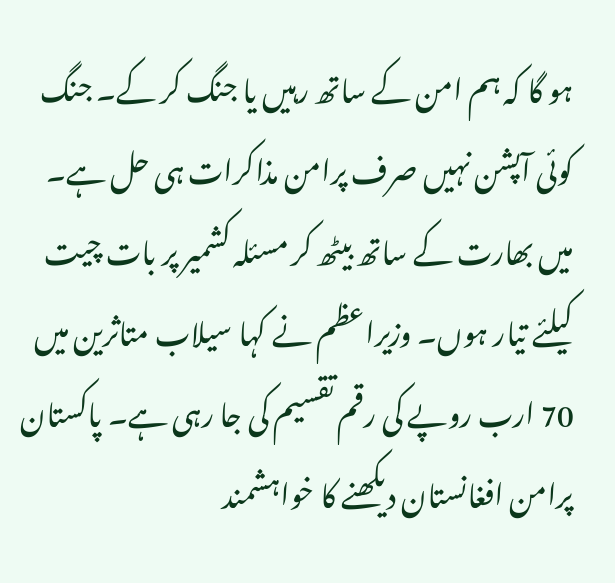ہو گا کہ ہم امن کے ساتھ رہیں یا جنگ کر کے۔ جنگ کوئی آپشن نہیں صرف پرامن مذاکرات ہی حل ہے۔ میں بھارت کے ساتھ بیٹھ کر مسئلہ کشمیر پر بات چیت کیلئے تیار ہوں۔ وزیراعظم نے کہا سیلاب متاثرین میں 70 ارب روپے کی رقم تقسیم کی جا رہی ہے۔ پاکستان پرامن افغانستان دیکھنے کا خواہشمند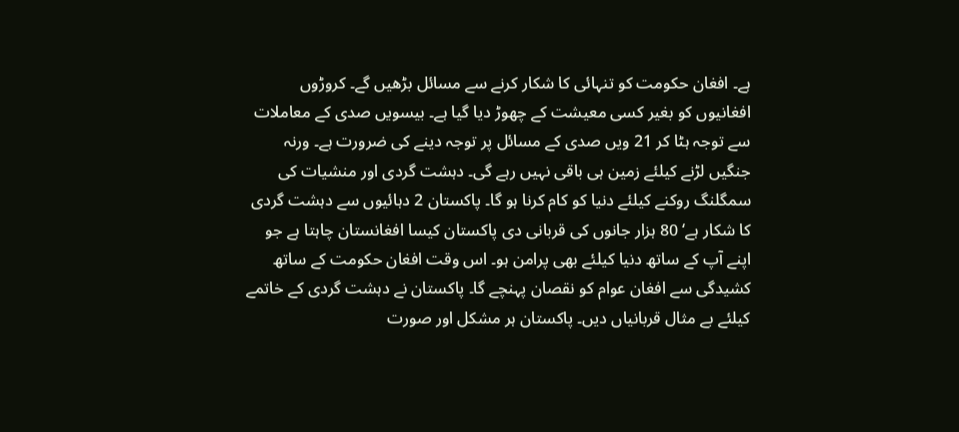ہے۔ افغان حکومت کو تنہائی کا شکار کرنے سے مسائل بڑھیں گے۔ کروڑوں افغانیوں کو بغیر کسی معیشت کے چھوڑ دیا گیا ہے۔ بیسویں صدی کے معاملات سے توجہ ہٹا کر 21 ویں صدی کے مسائل پر توجہ دینے کی ضرورت ہے۔ ورنہ جنگیں لڑنے کیلئے زمین ہی باقی نہیں رہے گی۔ دہشت گردی اور منشیات کی سمگلنگ روکنے کیلئے دنیا کو کام کرنا ہو گا۔ پاکستان 2 دہائیوں سے دہشت گردی کا شکار ہے‘ 80 ہزار جانوں کی قربانی دی پاکستان کیسا افغانستان چاہتا ہے جو اپنے آپ کے ساتھ دنیا کیلئے بھی پرامن ہو۔ اس وقت افغان حکومت کے ساتھ کشیدگی سے افغان عوام کو نقصان پہنچے گا۔ پاکستان نے دہشت گردی کے خاتمے کیلئے بے مثال قربانیاں دیں۔ پاکستان ہر مشکل اور صورت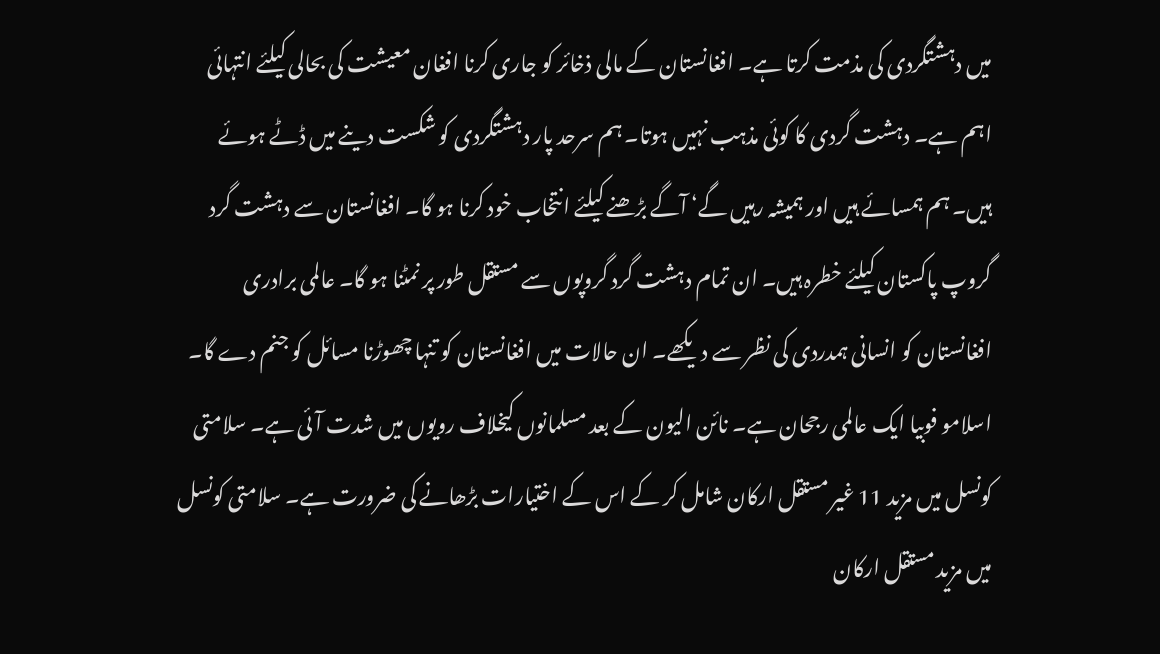میں دہشتگردی کی مذمت کرتا ہے۔ افغانستان کے مالی ذخائر کو جاری کرنا افغان معیشت کی بحالی کیلئے انتہائی اہم ہے۔ دہشت گردی کا کوئی مذہب نہیں ہوتا۔ ہم سرحد پار دہشتگردی کو شکست دینے میں ڈٹے ہوئے ہیں۔ ہم ہمسائے ہیں اور ہمیشہ رہیں گے‘ آگے بڑھنے کیلئے انتخاب خود کرنا ہو گا۔ افغانستان سے دہشت گرد گروپ پاکستان کیلئے خطرہ ہیں۔ ان تمام دہشت گرد گروپوں سے مستقل طور پر نمٹنا ہو گا۔ عالمی برادری افغانستان کو انسانی ہمدردی کی نظر سے دیکھے۔ ان حالات میں افغانستان کو تنہا چھوڑنا مسائل کو جنم دے گا۔ اسلامو فوبیا ایک عالمی رجحان ہے۔ نائن الیون کے بعد مسلمانوں کیخلاف رویوں میں شدت آئی ہے۔ سلامتی کونسل میں مزید 11 غیر مستقل ارکان شامل کر کے اس کے اختیارات بڑھانے کی ضرورت ہے۔ سلامتی کونسل میں مزید مستقل ارکان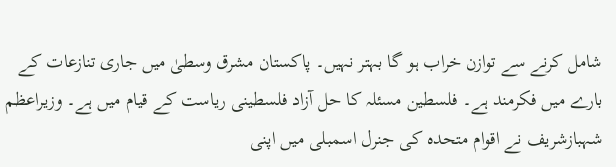شامل کرنے سے توازن خراب ہو گا بہتر نہیں۔ پاکستان مشرق وسطیٰ میں جاری تنازعات کے بارے میں فکرمند ہے۔ فلسطین مسئلہ کا حل آزاد فلسطینی ریاست کے قیام میں ہے۔ وزیراعظم شہبازشریف نے اقوام متحدہ کی جنرل اسمبلی میں اپنی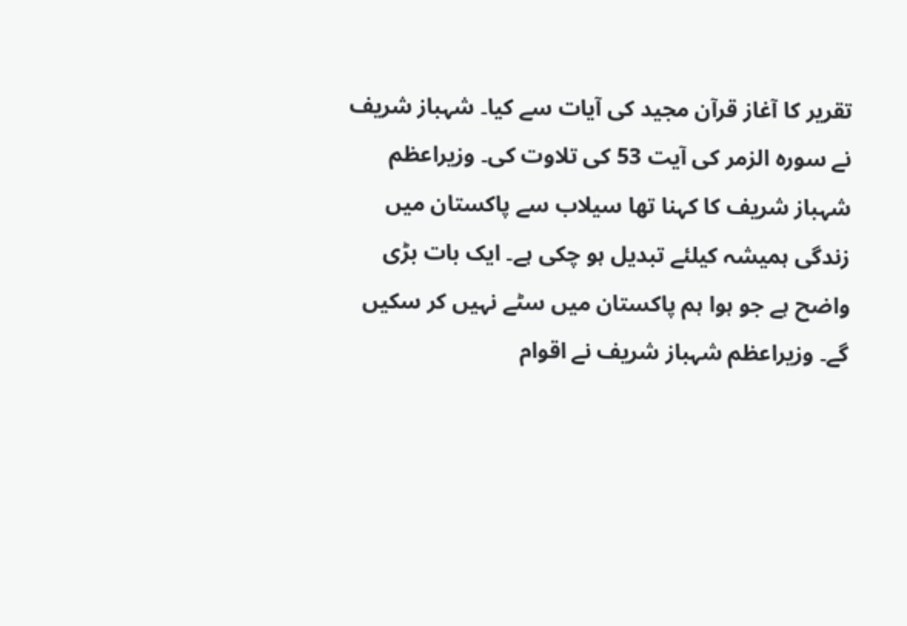تقریر کا آغاز قرآن مجید کی آیات سے کیا۔ شہباز شریف نے سورہ الزمر کی آیت 53 کی تلاوت کی۔ وزیراعظم شہباز شریف کا کہنا تھا سیلاب سے پاکستان میں زندگی ہمیشہ کیلئے تبدیل ہو چکی ہے۔ ایک بات بڑی واضح ہے جو ہوا ہم پاکستان میں سٹے نہیں کر سکیں گے۔ وزیراعظم شہباز شریف نے اقوام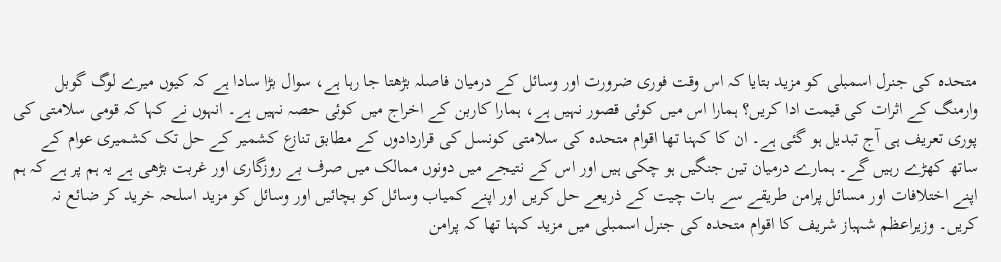متحدہ کی جنرل اسمبلی کو مزید بتایا کہ اس وقت فوری ضرورت اور وسائل کے درمیان فاصلہ بڑھتا جا رہا ہے، سوال بڑا سادا ہے کہ کیوں میرے لوگ گوبل وارمنگ کے اثرات کی قیمت ادا کریں؟ ہمارا اس میں کوئی قصور نہیں ہے، ہمارا کاربن کے اخراج میں کوئی حصہ نہیں ہے۔ انہوں نے کہا کہ قومی سلامتی کی پوری تعریف ہی آج تبدیل ہو گئی ہے۔ ان کا کہنا تھا اقوام متحدہ کی سلامتی کونسل کی قراردادوں کے مطابق تنازع کشمیر کے حل تک کشمیری عوام کے ساتھ کھڑے رہیں گے۔ ہمارے درمیان تین جنگیں ہو چکی ہیں اور اس کے نتیجے میں دونوں ممالک میں صرف بے روزگاری اور غربت بڑھی ہے یہ ہم پر ہے کہ ہم اپنے اختلافات اور مسائل پرامن طریقے سے بات چیت کے ذریعے حل کریں اور اپنے کمیاب وسائل کو بچائیں اور وسائل کو مزید اسلحہ خرید کر ضائع نہ کریں۔ وزیراعظم شہباز شریف کا اقوام متحدہ کی جنرل اسمبلی میں مزید کہنا تھا کہ پرامن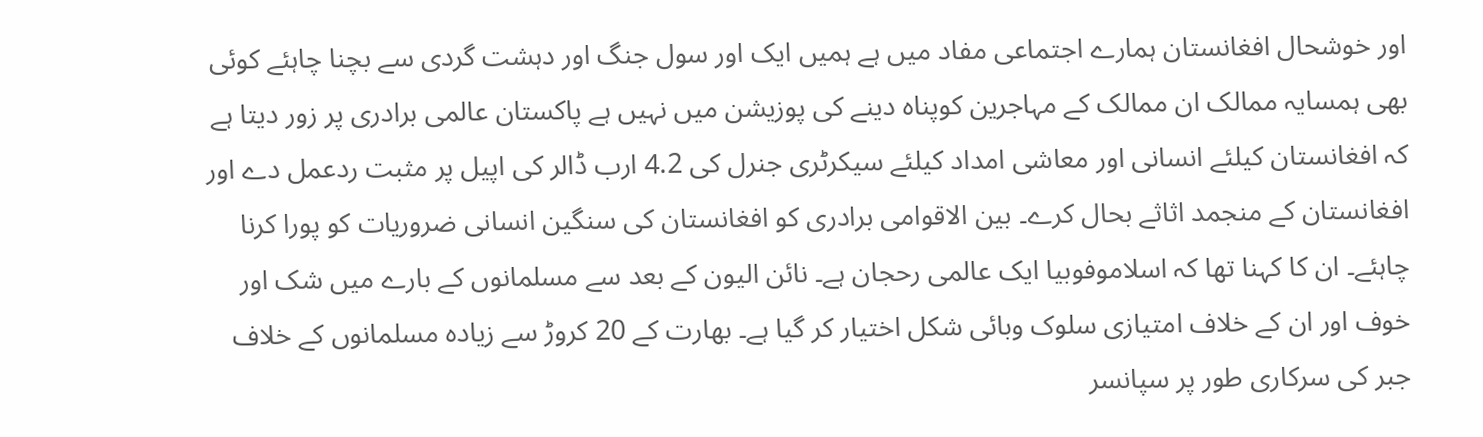اور خوشحال افغانستان ہمارے اجتماعی مفاد میں ہے ہمیں ایک اور سول جنگ اور دہشت گردی سے بچنا چاہئے کوئی بھی ہمسایہ ممالک ان ممالک کے مہاجرین کوپناہ دینے کی پوزیشن میں نہیں ہے پاکستان عالمی برادری پر زور دیتا ہے کہ افغانستان کیلئے انسانی اور معاشی امداد کیلئے سیکرٹری جنرل کی 4.2 ارب ڈالر کی اپیل پر مثبت ردعمل دے اور افغانستان کے منجمد اثاثے بحال کرے۔ بین الاقوامی برادری کو افغانستان کی سنگین انسانی ضروریات کو پورا کرنا چاہئے۔ ان کا کہنا تھا کہ اسلاموفوبیا ایک عالمی رحجان ہے۔ نائن الیون کے بعد سے مسلمانوں کے بارے میں شک اور خوف اور ان کے خلاف امتیازی سلوک وبائی شکل اختیار کر گیا ہے۔ بھارت کے 20 کروڑ سے زیادہ مسلمانوں کے خلاف جبر کی سرکاری طور پر سپانسر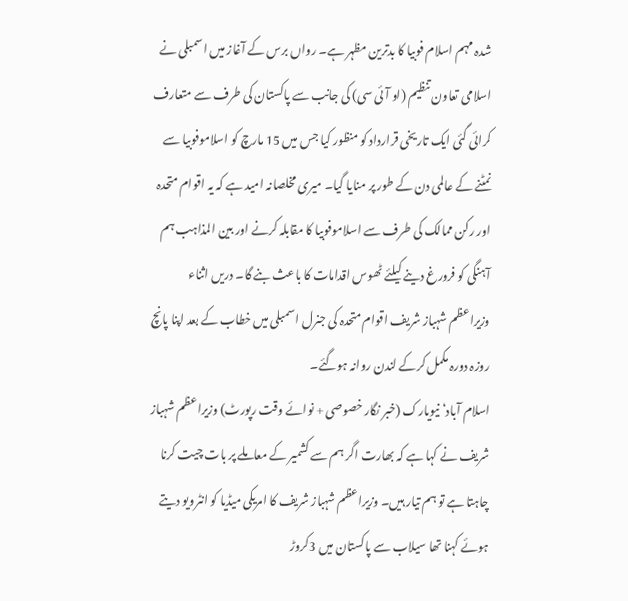شدہ مہم اسلام فوبیا کا بدترین مظہر ہے۔ رواں برس کے آغاز میں اسمبلی نے اسلامی تعاون تنظیم (او آئی سی) کی جانب سے پاکستان کی طرف سے متعارف کرائی گئی ایک تاریخی قرارداد کو منظور کیا جس میں 15 مارچ کو اسلاموفوبیا سے نمٹنے کے عالمی دن کے طور پر منایا گیا۔ میری مخلصانہ امید ہے کہ یہ اقوام متحدہ اور رکن ممالک کی طرف سے اسلاموفوبیا کا مقابلہ کرنے اور بین المذاہب ہم آہنگی کو فرورغ دینے کیلئے ٹھوس اقدامات کا باعث بنے گا۔ دریں اثناء وزیراعظم شہباز شریف اقوام متحدہ کی جنرل اسمبلی میں خطاب کے بعد اپنا پانچ روزہ دورہ مکمل کرکے لندن روانہ ہوگئے۔
اسلام آباد‘ نیویارک (خبر نگار خصوصی + نوائے وقت رپورٹ) وزیراعظم شہباز شریف نے کہا ہے کہ بھارت اگر ہم سے کشمیر کے معاملے پر بات چیت کرنا چاہتا ہے تو ہم تیار ہیں۔ وزیراعظم شہباز شریف کا امریکی میڈیا کو انٹرویو دیتے ہوئے کہنا تھا سیلاب سے پاکستان میں 3کروڑ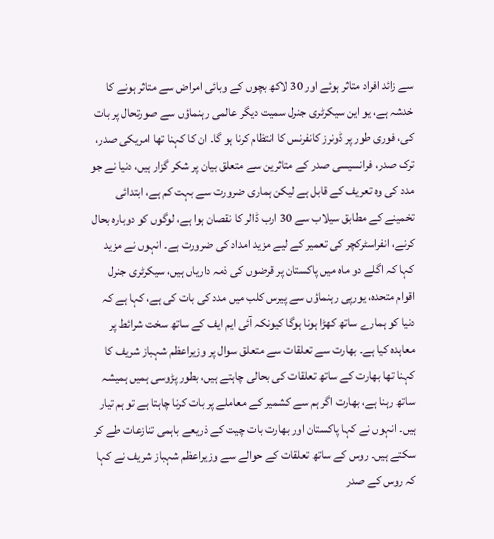سے زائد افراد متاثر ہوئے اور 30 لاکھ بچوں کے وبائی امراض سے متاثر ہونے کا خدشہ ہے، یو این سیکرٹری جنرل سمیت دیگر عالمی رہنماؤں سے صورتحال پر بات کی، فوری طور پر ڈونرز کانفرنس کا انتظام کرنا ہو گا۔ ان کا کہنا تھا امریکی صدر، ترک صدر، فرانسیسی صدر کے متاثرین سے متعلق بیان پر شکر گزار ہیں، دنیا نے جو مدد کی وہ تعریف کے قابل ہے لیکن ہماری ضرورت سے بہت کم ہے، ابتدائی تخمینے کے مطابق سیلاب سے 30 ارب ڈالر کا نقصان ہوا ہے، لوگوں کو دوبارہ بحال کرنے، انفراسٹرکچر کی تعمیر کے لیے مزید امداد کی ضرورت ہے۔ انہوں نے مزید کہا کہ اگلے دو ماہ میں پاکستان پر قرضوں کی ذمہ داریاں ہیں، سیکرٹری جنرل اقوام متحدہ، یورپی رہنماؤں سے پیرس کلب میں مدد کی بات کی ہے، کہا ہے کہ دنیا کو ہمارے ساتھ کھڑا ہونا ہوگا کیونکہ آئی ایم ایف کے ساتھ سخت شرائط پر معاہدہ کیا ہے۔ بھارت سے تعلقات سے متعلق سوال پر وزیراعظم شہباز شریف کا کہنا تھا بھارت کے ساتھ تعلقات کی بحالی چاہتے ہیں، بطور پڑوسی ہمیں ہمیشہ ساتھ رہنا ہے، بھارت اگر ہم سے کشمیر کے معاملے پر بات کرنا چاہتا ہے تو ہم تیار ہیں۔ انہوں نے کہا پاکستان اور بھارت بات چیت کے ذریعے باہمی تنازعات طے کر سکتے ہیں۔ روس کے ساتھ تعلقات کے حوالے سے وزیراعظم شہباز شریف نے کہا کہ روس کے صدر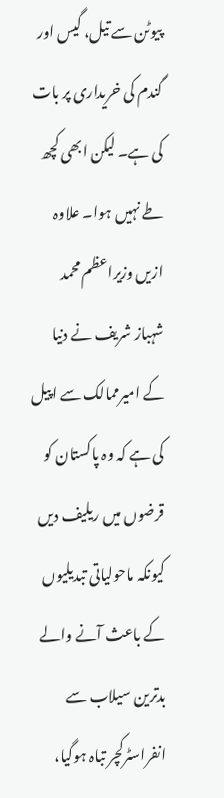پیوٹن سے تیل، گیس اور گندم کی خریداری پر بات کی ہے۔ لیکن ابھی کچھ طے نہیں ہوا۔ علاوہ ازیں وزیراعظم محمد شہباز شریف نے دنیا کے امیرممالک سے اپیل کی ہے کہ وہ پاکستان کو قرضوں میں ریلیف دیں کیونکہ ماحولیاتی تبدیلیوں کے باعث آنے والے بدترین سیلاب سے انفراسٹرکچر تباہ ہوگیا،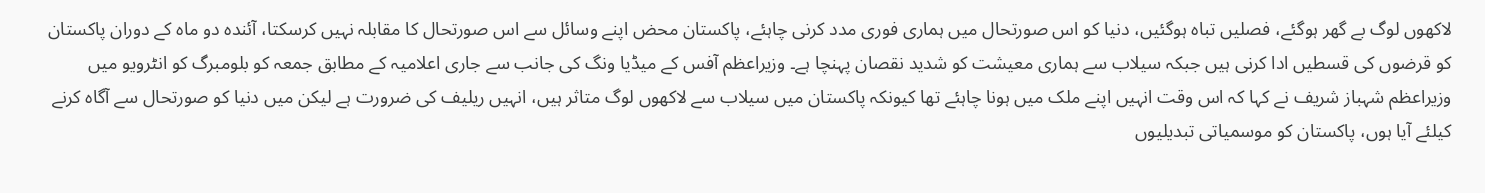لاکھوں لوگ بے گھر ہوگئے، فصلیں تباہ ہوگئیں، دنیا کو اس صورتحال میں ہماری فوری مدد کرنی چاہئے، پاکستان محض اپنے وسائل سے اس صورتحال کا مقابلہ نہیں کرسکتا، آئندہ دو ماہ کے دوران پاکستان کو قرضوں کی قسطیں ادا کرنی ہیں جبکہ سیلاب سے ہماری معیشت کو شدید نقصان پہنچا ہے۔ وزیراعظم آفس کے میڈیا ونگ کی جانب سے جاری اعلامیہ کے مطابق جمعہ کو بلومبرگ کو انٹرویو میں وزیراعظم شہباز شریف نے کہا کہ اس وقت انہیں اپنے ملک میں ہونا چاہئے تھا کیونکہ پاکستان میں سیلاب سے لاکھوں لوگ متاثر ہیں، انہیں ریلیف کی ضرورت ہے لیکن میں دنیا کو صورتحال سے آگاہ کرنے کیلئے آیا ہوں، پاکستان کو موسمیاتی تبدیلیوں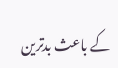کے باعث بدترین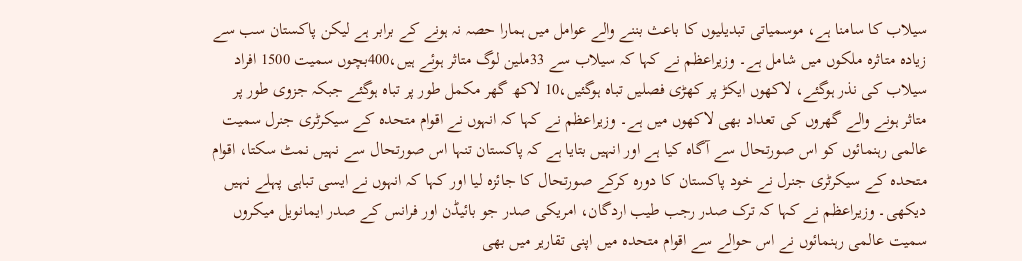سیلاب کا سامنا ہے، موسمیاتی تبدیلیوں کا باعث بننے والے عوامل میں ہمارا حصہ نہ ہونے کے برابر ہے لیکن پاکستان سب سے زیادہ متاثرہ ملکوں میں شامل ہے۔ وزیراعظم نے کہا کہ سیلاب سے 33ملین لوگ متاثر ہوئے ہیں،400بچوں سمیت 1500 افراد سیلاب کی نذر ہوگئے، لاکھوں ایکڑ پر کھڑی فصلیں تباہ ہوگئیں،10 لاکھ گھر مکمل طور پر تباہ ہوگئے جبکہ جزوی طور پر متاثر ہونے والے گھروں کی تعداد بھی لاکھوں میں ہے۔ وزیراعظم نے کہا کہ انہوں نے اقوام متحدہ کے سیکرٹری جنرل سمیت عالمی رہنمائوں کو اس صورتحال سے آگاہ کیا ہے اور انہیں بتایا ہے کہ پاکستان تنہا اس صورتحال سے نہیں نمٹ سکتا، اقوام متحدہ کے سیکرٹری جنرل نے خود پاکستان کا دورہ کرکے صورتحال کا جائزہ لیا اور کہا کہ انہوں نے ایسی تباہی پہلے نہیں دیکھی۔ وزیراعظم نے کہا کہ ترک صدر رجب طیب اردگان، امریکی صدر جو بائیڈن اور فرانس کے صدر ایمانویل میکروں سمیت عالمی رہنمائوں نے اس حوالے سے اقوام متحدہ میں اپنی تقاریر میں بھی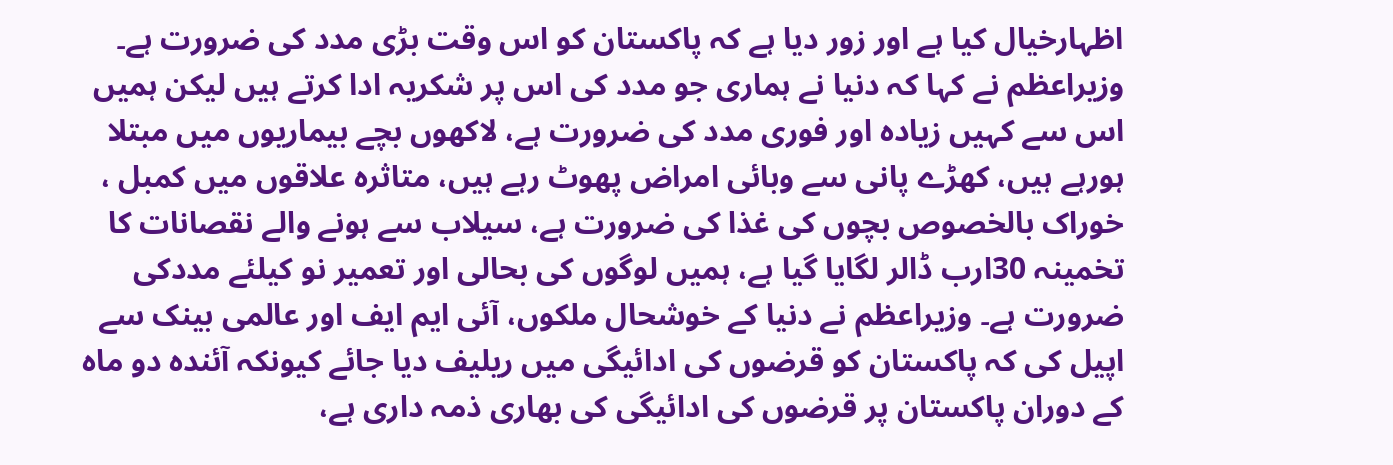اظہارخیال کیا ہے اور زور دیا ہے کہ پاکستان کو اس وقت بڑی مدد کی ضرورت ہے۔ وزیراعظم نے کہا کہ دنیا نے ہماری جو مدد کی اس پر شکریہ ادا کرتے ہیں لیکن ہمیں اس سے کہیں زیادہ اور فوری مدد کی ضرورت ہے، لاکھوں بچے بیماریوں میں مبتلا ہورہے ہیں، کھڑے پانی سے وبائی امراض پھوٹ رہے ہیں، متاثرہ علاقوں میں کمبل ، خوراک بالخصوص بچوں کی غذا کی ضرورت ہے، سیلاب سے ہونے والے نقصانات کا تخمینہ 30ارب ڈالر لگایا گیا ہے، ہمیں لوگوں کی بحالی اور تعمیر نو کیلئے مددکی ضرورت ہے۔ وزیراعظم نے دنیا کے خوشحال ملکوں، آئی ایم ایف اور عالمی بینک سے اپیل کی کہ پاکستان کو قرضوں کی ادائیگی میں ریلیف دیا جائے کیونکہ آئندہ دو ماہ کے دوران پاکستان پر قرضوں کی ادائیگی کی بھاری ذمہ داری ہے،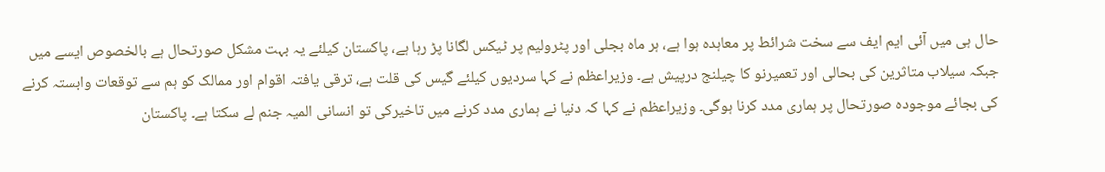حال ہی میں آئی ایم ایف سے سخت شرائط پر معاہدہ ہوا ہے، ہر ماہ بجلی اور پٹرولیم پر ٹیکس لگانا پڑ رہا ہے، پاکستان کیلئے یہ بہت مشکل صورتحال ہے بالخصوص ایسے میں جبکہ سیلاب متاثرین کی بحالی اور تعمیرنو کا چیلنج درپیش ہے۔ وزیراعظم نے کہا سردیوں کیلئے گیس کی قلت ہے، ترقی یافتہ اقوام اور ممالک کو ہم سے توقعات وابستہ کرنے کی بجائے موجودہ صورتحال پر ہماری مدد کرنا ہوگی۔ وزیراعظم نے کہا کہ دنیا نے ہماری مدد کرنے میں تاخیرکی تو انسانی المیہ جنم لے سکتا ہے۔ پاکستان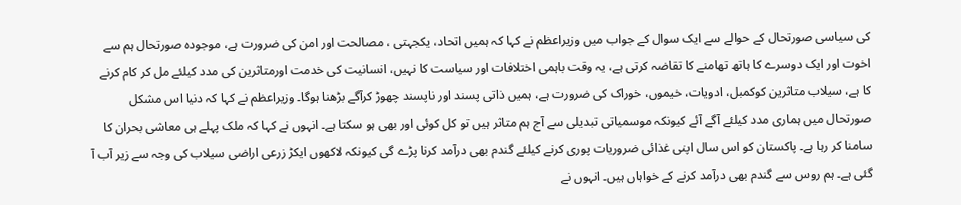کی سیاسی صورتحال کے حوالے سے ایک سوال کے جواب میں وزیراعظم نے کہا کہ ہمیں اتحاد، یکجہتی ، مصالحت اور امن کی ضرورت ہے، موجودہ صورتحال ہم سے اخوت اور ایک دوسرے کا ہاتھ تھامنے کا تقاضہ کرتی ہے، یہ وقت باہمی اختلافات اور سیاست کا نہیں، انسانیت کی خدمت اورمتاثرین کی مدد کیلئے مل کر کام کرنے کا ہے، سیلاب متاثرین کوکمبل، ادویات، خیموں، خوراک کی ضرورت ہے، ہمیں ذاتی پسند اور ناپسند چھوڑ کرآگے بڑھنا ہوگا۔ وزیراعظم نے کہا کہ دنیا اس مشکل صورتحال میں ہماری مدد کیلئے آگے آئے کیونکہ موسمیاتی تبدیلی سے آج ہم متاثر ہیں تو کل کوئی اور بھی ہو سکتا ہے۔ انہوں نے کہا کہ ملک پہلے ہی معاشی بحران کا سامنا کر رہا ہے۔ پاکستان کو اس سال اپنی غذائی ضروریات پوری کرنے کیلئے گندم بھی درآمد کرنا پڑے گی کیونکہ لاکھوں ایکڑ زرعی اراضی سیلاب کی وجہ سے زیر آب آ گئی ہے۔ ہم روس سے گندم بھی درآمد کرنے کے خواہاں ہیں۔ انہوں نے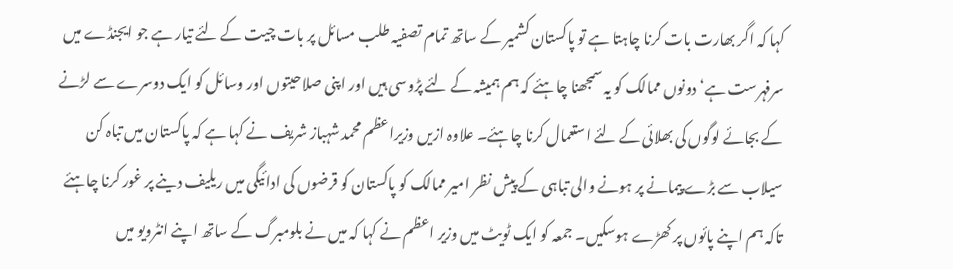کہا کہ اگر بھارت بات کرنا چاہتا ہے تو پاکستان کشمیر کے ساتھ تمام تصفیہ طلب مسائل پر بات چیت کے لئے تیار ہے جو ایجنڈے میں سرفہرست ہے‘ دونوں ممالک کو یہ سمجھنا چاہئے کہ ہم ہمیشہ کے لئے پڑوسی ہیں اور اپنی صلاحیتوں اور وسائل کو ایک دوسرے سے لڑنے کے بجائے لوگوں کی بھلائی کے لئے استعمال کرنا چاہئے۔ علاوہ ازیں وزیراعظم محمد شہباز شریف نے کہا ہے کہ پاکستان میں تباہ کن سیلاب سے بڑے پیمانے پر ہونے والی تباہی کے پیش نظر امیر ممالک کو پاکستان کو قرضوں کی ادائیگی میں ریلیف دینے پر غور کرنا چاہئے تاکہ ہم اپنے پائوں پر کھڑے ہوسکیں۔ جمعہ کو ایک ٹویٹ میں وزیر اعظم نے کہا کہ میں نے بلومبرگ کے ساتھ اپنے انٹرویو میں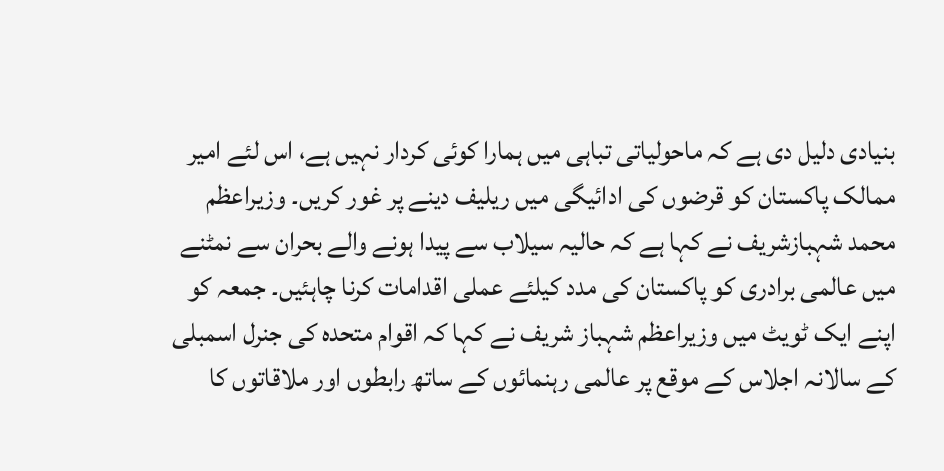بنیادی دلیل دی ہے کہ ماحولیاتی تباہی میں ہمارا کوئی کردار نہیں ہے، اس لئے امیر ممالک پاکستان کو قرضوں کی ادائیگی میں ریلیف دینے پر غور کریں۔ وزیراعظم محمد شہبازشریف نے کہا ہے کہ حالیہ سیلاب سے پیدا ہونے والے بحران سے نمٹنے میں عالمی برادری کو پاکستان کی مدد کیلئے عملی اقدامات کرنا چاہئیں۔ جمعہ کو اپنے ایک ٹویٹ میں وزیراعظم شہباز شریف نے کہا کہ اقوام متحدہ کی جنرل اسمبلی کے سالانہ اجلاس کے موقع پر عالمی رہنمائوں کے ساتھ رابطوں اور ملاقاتوں کا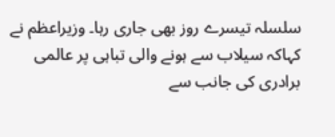سلسلہ تیسرے روز بھی جاری رہا۔ وزیراعظم نے کہاکہ سیلاب سے ہونے والی تباہی پر عالمی برادری کی جانب سے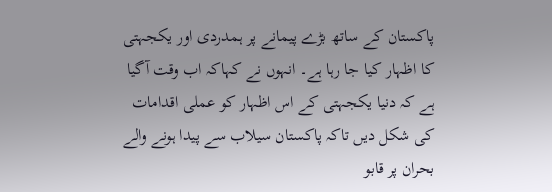پاکستان کے ساتھ بڑے پیمانے پر ہمدردی اور یکجہتی کا اظہار کیا جا رہا ہے۔ انہوں نے کہاکہ اب وقت آگیا ہے کہ دنیا یکجہتی کے اس اظہار کو عملی اقدامات کی شکل دیں تاکہ پاکستان سیلاب سے پیدا ہونے والے بحران پر قابو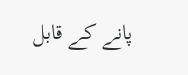پانے کے قابل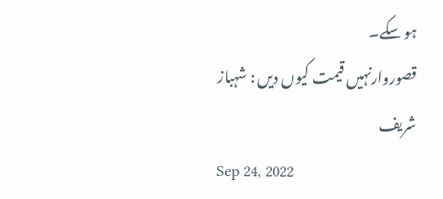ہو سکے۔
قصوروارنہیں قیمت کیوں دیں : شہباز شریف
Sep 24, 2022